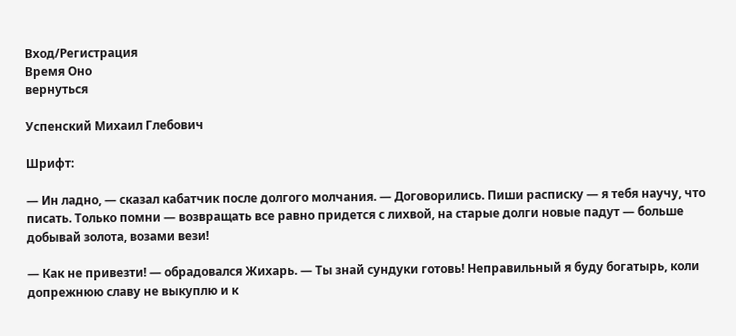Вход/Регистрация
Время Оно
вернуться

Успенский Михаил Глебович

Шрифт:

— Ин ладно, — сказал кабатчик после долгого молчания. — Договорились. Пиши расписку — я тебя научу, что писать. Только помни — возвращать все равно придется с лихвой, на старые долги новые падут — больше добывай золота, возами вези!

— Как не привезти! — обрадовался Жихарь. — Ты знай сундуки готовь! Неправильный я буду богатырь, коли допрежнюю славу не выкуплю и к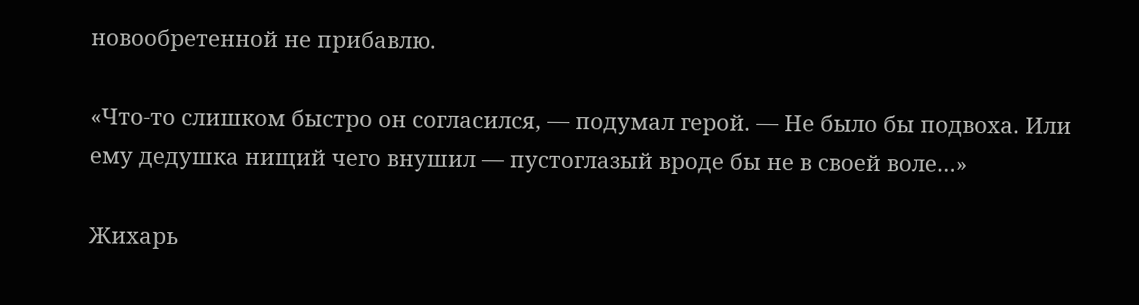новообретенной не прибавлю.

«Что-то слишком быстро он согласился, — подумал герой. — Не было бы подвоха. Или ему дедушка нищий чего внушил — пустоглазый вроде бы не в своей воле…»

Жихарь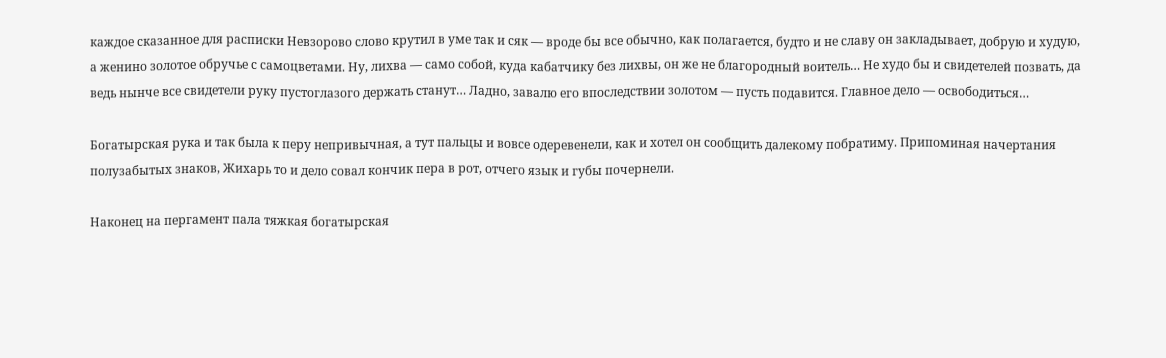каждое сказанное для расписки Невзорово слово крутил в уме так и сяк — вроде бы все обычно, как полагается, будто и не славу он закладывает, добрую и худую, а женино золотое обручье с самоцветами. Ну, лихва — само собой, куда кабатчику без лихвы, он же не благородный воитель… Не худо бы и свидетелей позвать, да ведь нынче все свидетели руку пустоглазого держать станут… Ладно, завалю его впоследствии золотом — пусть подавится. Главное дело — освободиться…

Богатырская рука и так была к перу непривычная, а тут пальцы и вовсе одеревенели, как и хотел он сообщить далекому побратиму. Припоминая начертания полузабытых знаков, Жихарь то и дело совал кончик пера в рот, отчего язык и губы почернели.

Наконец на пергамент пала тяжкая богатырская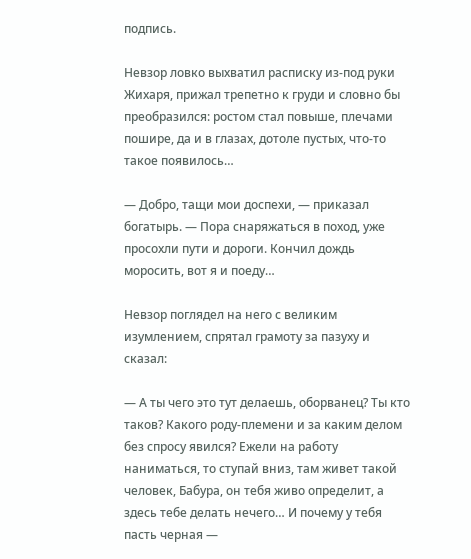подпись.

Невзор ловко выхватил расписку из-под руки Жихаря, прижал трепетно к груди и словно бы преобразился: ростом стал повыше, плечами пошире, да и в глазах, дотоле пустых, что-то такое появилось…

— Добро, тащи мои доспехи, — приказал богатырь. — Пора снаряжаться в поход, уже просохли пути и дороги. Кончил дождь моросить, вот я и поеду…

Невзор поглядел на него с великим изумлением, спрятал грамоту за пазуху и сказал:

— А ты чего это тут делаешь, оборванец? Ты кто таков? Какого роду-племени и за каким делом без спросу явился? Ежели на работу наниматься, то ступай вниз, там живет такой человек, Бабура, он тебя живо определит, а здесь тебе делать нечего… И почему у тебя пасть черная —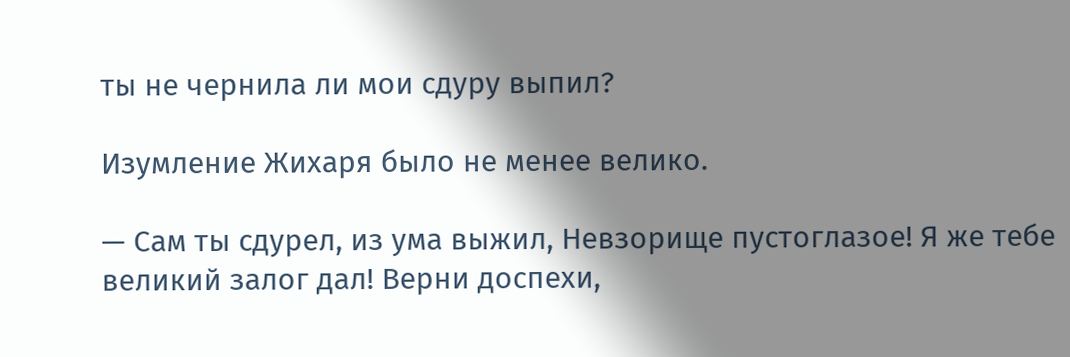ты не чернила ли мои сдуру выпил?

Изумление Жихаря было не менее велико.

— Сам ты сдурел, из ума выжил, Невзорище пустоглазое! Я же тебе великий залог дал! Верни доспехи,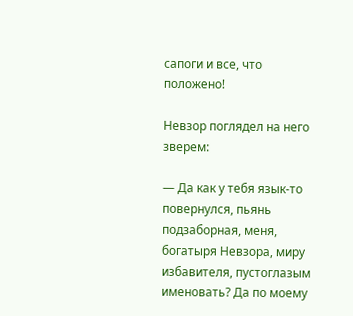сапоги и все, что положено!

Невзор поглядел на него зверем:

— Да как у тебя язык-то повернулся, пьянь подзаборная, меня, богатыря Невзора, миру избавителя, пустоглазым именовать? Да по моему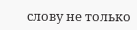слову не только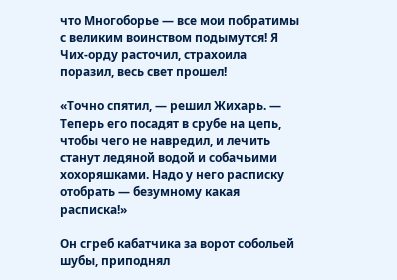что Многоборье — все мои побратимы с великим воинством подымутся! Я Чих-орду расточил, страхоила поразил, весь свет прошел!

«Точно спятил, — решил Жихарь. — Теперь его посадят в срубе на цепь, чтобы чего не навредил, и лечить станут ледяной водой и собачьими хохоряшками. Надо у него расписку отобрать — безумному какая расписка!»

Он сгреб кабатчика за ворот собольей шубы, приподнял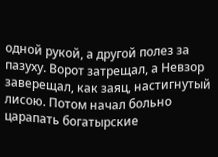одной рукой, а другой полез за пазуху. Ворот затрещал, а Невзор заверещал, как заяц, настигнутый лисою. Потом начал больно царапать богатырские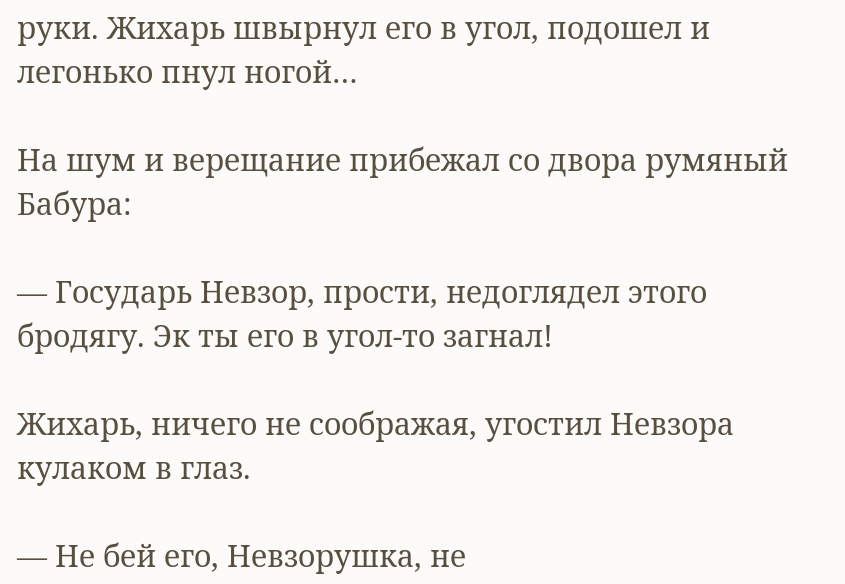руки. Жихарь швырнул его в угол, подошел и легонько пнул ногой…

На шум и верещание прибежал со двора румяный Бабура:

— Государь Невзор, прости, недоглядел этого бродягу. Эк ты его в угол-то загнал!

Жихарь, ничего не соображая, угостил Невзора кулаком в глаз.

— Не бей его, Невзорушка, не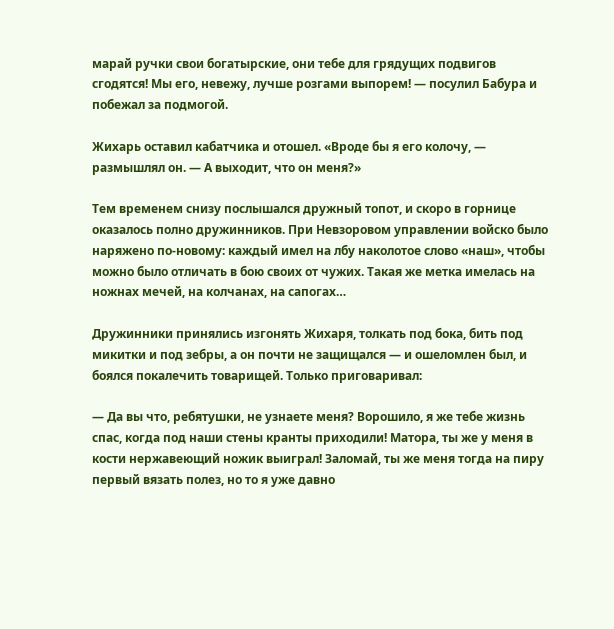марай ручки свои богатырские, они тебе для грядущих подвигов сгодятся! Мы его, невежу, лучше розгами выпорем! — посулил Бабура и побежал за подмогой.

Жихарь оставил кабатчика и отошел. «Вроде бы я его колочу, — размышлял он. — А выходит, что он меня?»

Тем временем снизу послышался дружный топот, и скоро в горнице оказалось полно дружинников. При Невзоровом управлении войско было наряжено по-новому: каждый имел на лбу наколотое слово «наш», чтобы можно было отличать в бою своих от чужих. Такая же метка имелась на ножнах мечей, на колчанах, на сапогах…

Дружинники принялись изгонять Жихаря, толкать под бока, бить под микитки и под зебры, а он почти не защищался — и ошеломлен был, и боялся покалечить товарищей. Только приговаривал:

— Да вы что, ребятушки, не узнаете меня? Ворошило, я же тебе жизнь спас, когда под наши стены кранты приходили! Матора, ты же у меня в кости нержавеющий ножик выиграл! Заломай, ты же меня тогда на пиру первый вязать полез, но то я уже давно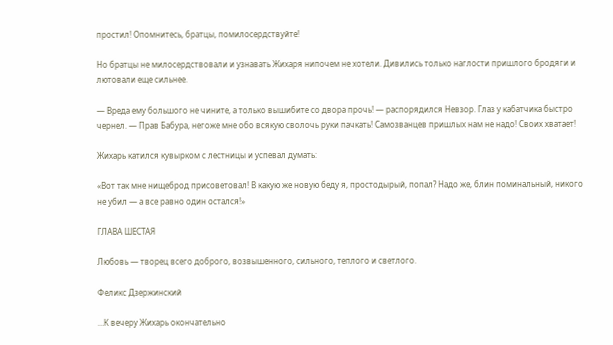простил! Опомнитесь, братцы, помилосердствуйте!

Но братцы не милосердствовали и узнавать Жихаря нипочем не хотели. Дивились только наглости пришлого бродяги и лютовали еще сильнее.

— Вреда ему большого не чините, а только вышибите со двора прочь! — распорядился Невзор. Глаз у кабатчика быстро чернел. — Прав Бабура, негоже мне обо всякую сволочь руки пачкать! Самозванцев пришлых нам не надо! Своих хватает!

Жихарь катился кувырком с лестницы и успевал думать:

«Вот так мне нищеброд присоветовал! В какую же новую беду я, простодырый, попал? Надо же, блин поминальный, никого не убил — а все равно один остался!»

ГЛАВА ШЕСТАЯ

Любовь — творец всего доброго, возвышенного, сильного, теплого и светлого.

Феликс Дзержинский

…К вечеру Жихарь окончательно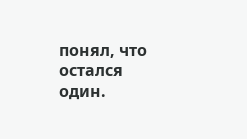понял, что остался один.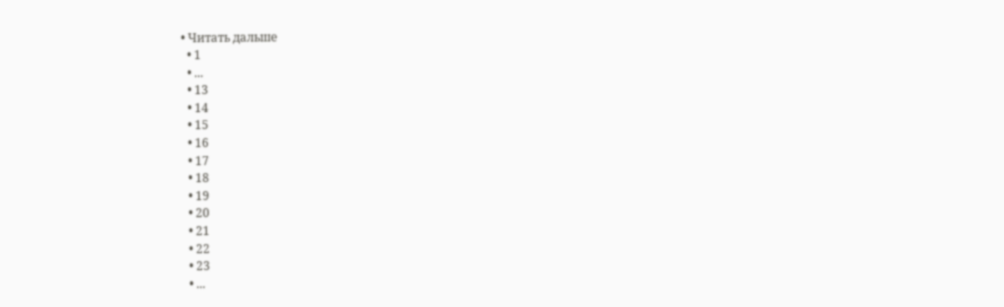• Читать дальше
  • 1
  • ...
  • 13
  • 14
  • 15
  • 16
  • 17
  • 18
  • 19
  • 20
  • 21
  • 22
  • 23
  • ...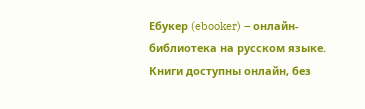Ебукер (ebooker) – онлайн-библиотека на русском языке. Книги доступны онлайн, без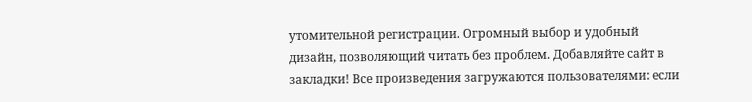утомительной регистрации. Огромный выбор и удобный дизайн, позволяющий читать без проблем. Добавляйте сайт в закладки! Все произведения загружаются пользователями: если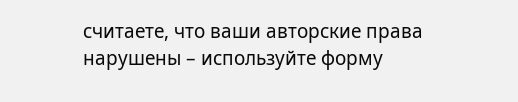считаете, что ваши авторские права нарушены – используйте форму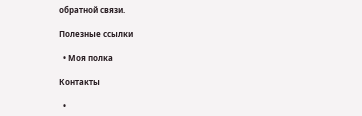обратной связи.

Полезные ссылки

  • Моя полка

Контакты

  •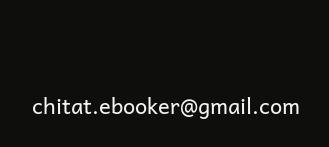chitat.ebooker@gmail.com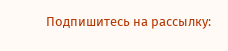Подпишитесь на рассылку: